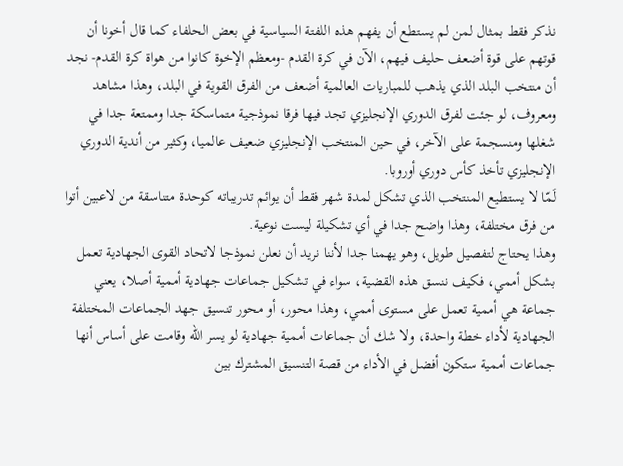نذكر فقط بمثال لمن لم يستطع أن يفهم هذه اللفتة السياسية في بعض الحلفاء كما قال أخونا أن قوتهم على قوة أضعف حليف فيهم، الآن في كرة القدم -ومعظم الإخوة كانوا من هواة كرة القدم- نجد أن منتخب البلد الذي يذهب للمباريات العالمية أضعف من الفرق القوية في البلد، وهذا مشاهد ومعروف، لو جئت لفرق الدوري الإنجليزي تجد فيها فرقا نموذجية متماسكة جدا وممتعة جدا في شغلها ومنسجمة على الآخر، في حين المنتخب الإنجليزي ضعيف عالميا، وكثير من أندية الدوري الإنجليزي تأخذ كأس دوري أوروبا.
لَمّا لا يستطيع المنتخب الذي تشكل لمدة شهر فقط أن يوائم تدريباته كوحدة متناسقة من لاعبين أتوا من فرق مختلفة، وهذا واضح جدا في أي تشكيلة ليست نوعية.
وهذا يحتاج لتفصيل طويل، وهو يهمنا جدا لأننا نريد أن نعلن نموذجا لاتحاد القوى الجهادية تعمل بشكل أممي، فكيف ننسق هذه القضية، سواء في تشكيل جماعات جهادية أممية أصلا، يعني جماعة هي أممية تعمل على مستوى أممي، وهذا محور، أو محور تنسيق جهد الجماعات المختلفة الجهادية لأداء خطة واحدة، ولا شك أن جماعات أممية جهادية لو يسر الله وقامت على أساس أنها جماعات أممية ستكون أفضل في الأداء من قصة التنسيق المشترك بين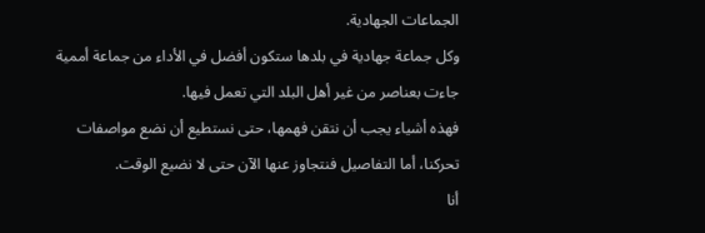الجماعات الجهادية.
وكل جماعة جهادية في بلدها ستكون أفضل في الأداء من جماعة أممية جاءت بعناصر من غير أهل البلد التي تعمل فيها.
فهذه أشياء يجب أن نتقن فهمها، حتى نستطيع أن نضع مواصفات تحركنا، أما التفاصيل فنتجاوز عنها الآن حتى لا نضيع الوقت.
أنا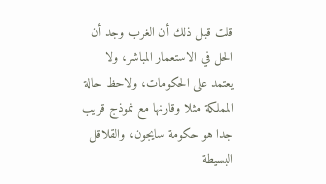قلت قبل ذلك أن الغرب وجد أن الحل في الاستعمار المباشر، ولا يعتمد على الحكومات، ولاحظ حالة المملكة مثلا وقارنها مع نموذج قريب جدا هو حكومة سايجون، والقلاقل البسيطة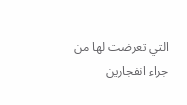التي تعرضت لها من جراء انفجارين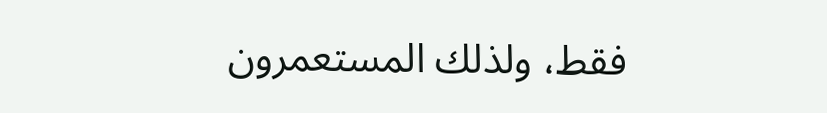فقط، ولذلك المستعمرون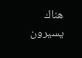هناك يسيرون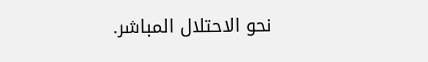نحو الاحتلال المباشر.